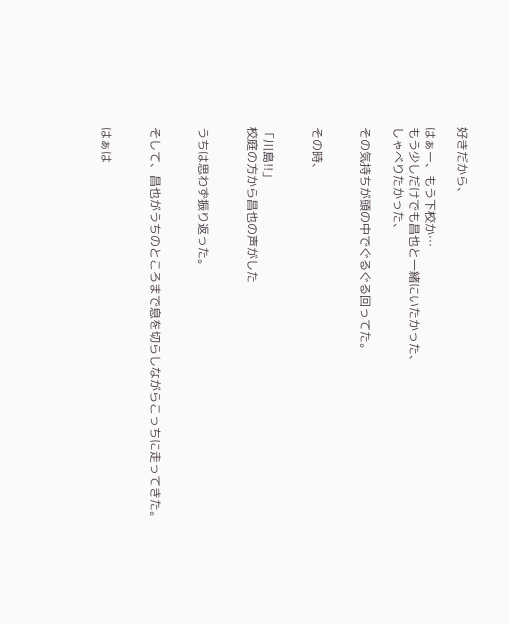好きだから、

はぁー、もう下校か…
もう少しだけでも昌也と一緒にいたかった、
しゃべりたかった、

その気持ちが頭の中でぐるぐる回ってた。


その時、


「川島!!」
校庭の方から昌也の声がした


うちは思わず振り返った。


そして、昌也がうちのところまで息を切らしながらこっちに走ってきた。


はぁは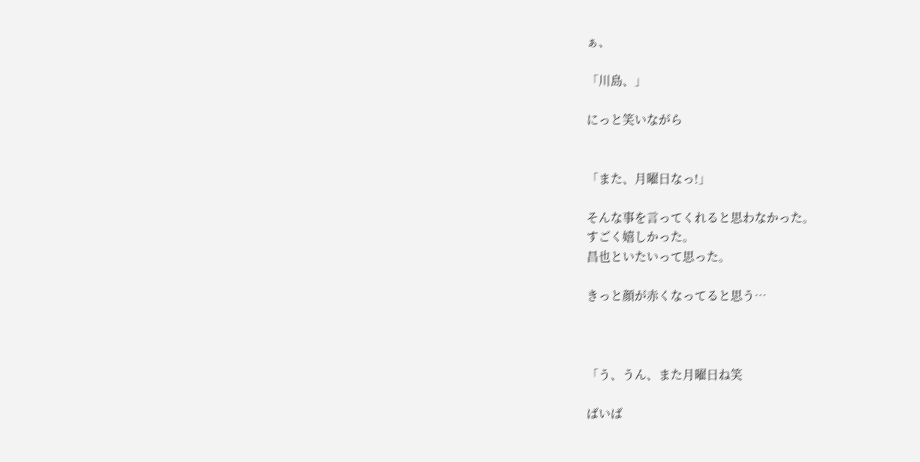ぁ、

「川島、」

にっと笑いながら


「また、月曜日なっ!」

そんな事を言ってくれると思わなかった。
すごく嬉しかった。
昌也といたいって思った。

きっと顔が赤くなってると思う…



「う、うん、また月曜日ね笑

ばいば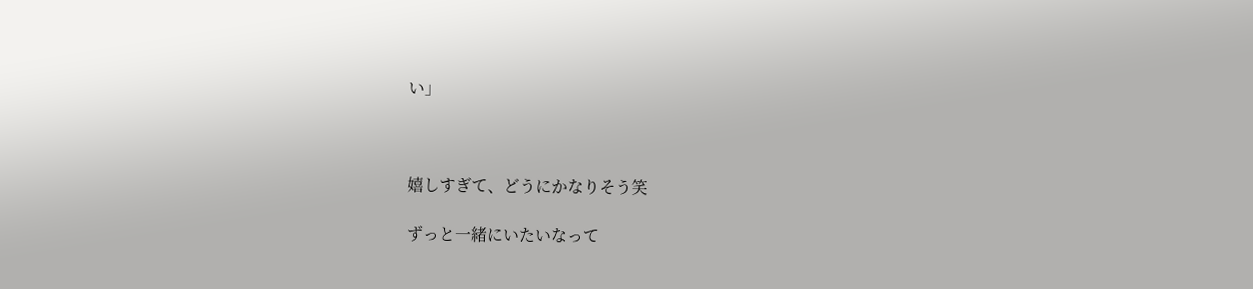い」



嬉しすぎて、どうにかなりそう笑

ずっと一緒にいたいなって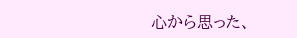心から思った、